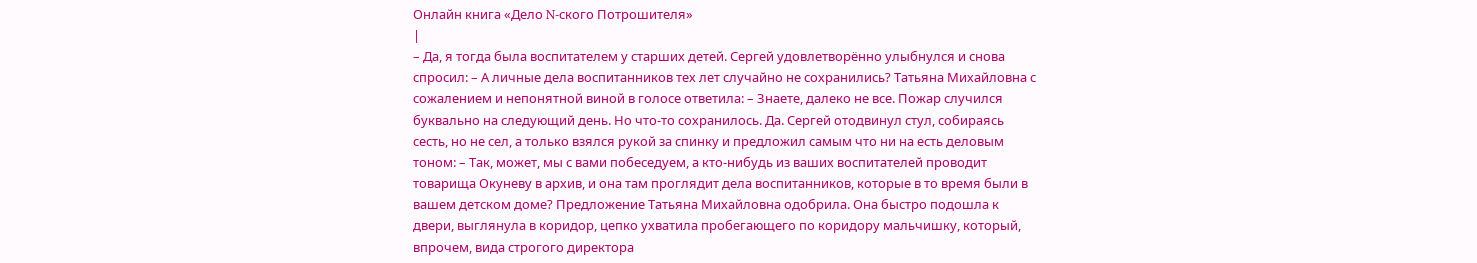Онлайн книга «Дело N-ского Потрошителя»
|
– Да, я тогда была воспитателем у старших детей. Сергей удовлетворённо улыбнулся и снова спросил: – А личные дела воспитанников тех лет случайно не сохранились? Татьяна Михайловна с сожалением и непонятной виной в голосе ответила: – Знаете, далеко не все. Пожар случился буквально на следующий день. Но что-то сохранилось. Да. Сергей отодвинул стул, собираясь сесть, но не сел, а только взялся рукой за спинку и предложил самым что ни на есть деловым тоном: – Так, может, мы с вами побеседуем, а кто-нибудь из ваших воспитателей проводит товарища Окуневу в архив, и она там проглядит дела воспитанников, которые в то время были в вашем детском доме? Предложение Татьяна Михайловна одобрила. Она быстро подошла к двери, выглянула в коридор, цепко ухватила пробегающего по коридору мальчишку, который, впрочем, вида строгого директора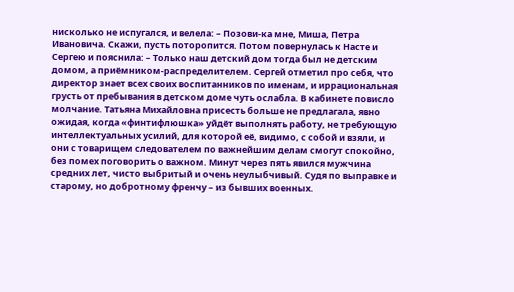нисколько не испугался, и велела: – Позови-ка мне, Миша, Петра Ивановича. Скажи, пусть поторопится. Потом повернулась к Насте и Сергею и пояснила: – Только наш детский дом тогда был не детским домом, а приёмником-распределителем. Сергей отметил про себя, что директор знает всех своих воспитанников по именам, и иррациональная грусть от пребывания в детском доме чуть ослабла. В кабинете повисло молчание. Татьяна Михайловна присесть больше не предлагала, явно ожидая, когда «финтифлюшка» уйдёт выполнять работу, не требующую интеллектуальных усилий, для которой её, видимо, с собой и взяли, и они с товарищем следователем по важнейшим делам смогут спокойно, без помех поговорить о важном. Минут через пять явился мужчина средних лет, чисто выбритый и очень неулыбчивый. Судя по выправке и старому, но добротному френчу – из бывших военных.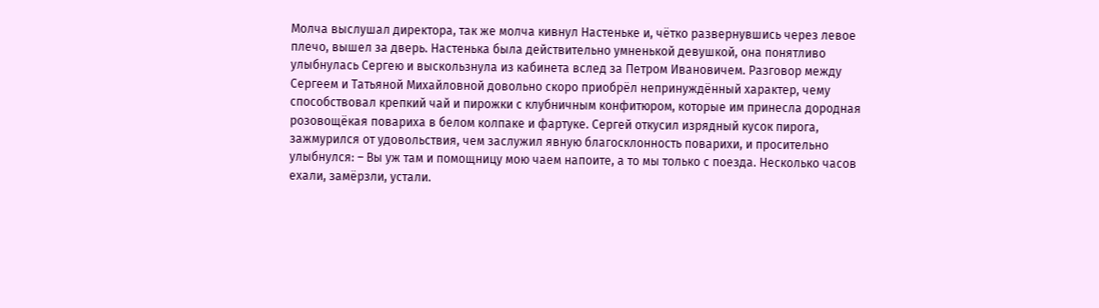Молча выслушал директора, так же молча кивнул Настеньке и, чётко развернувшись через левое плечо, вышел за дверь. Настенька была действительно умненькой девушкой, она понятливо улыбнулась Сергею и выскользнула из кабинета вслед за Петром Ивановичем. Разговор между Сергеем и Татьяной Михайловной довольно скоро приобрёл непринуждённый характер, чему способствовал крепкий чай и пирожки с клубничным конфитюром, которые им принесла дородная розовощёкая повариха в белом колпаке и фартуке. Сергей откусил изрядный кусок пирога, зажмурился от удовольствия, чем заслужил явную благосклонность поварихи, и просительно улыбнулся: – Вы уж там и помощницу мою чаем напоите, а то мы только с поезда. Несколько часов ехали, замёрзли, устали.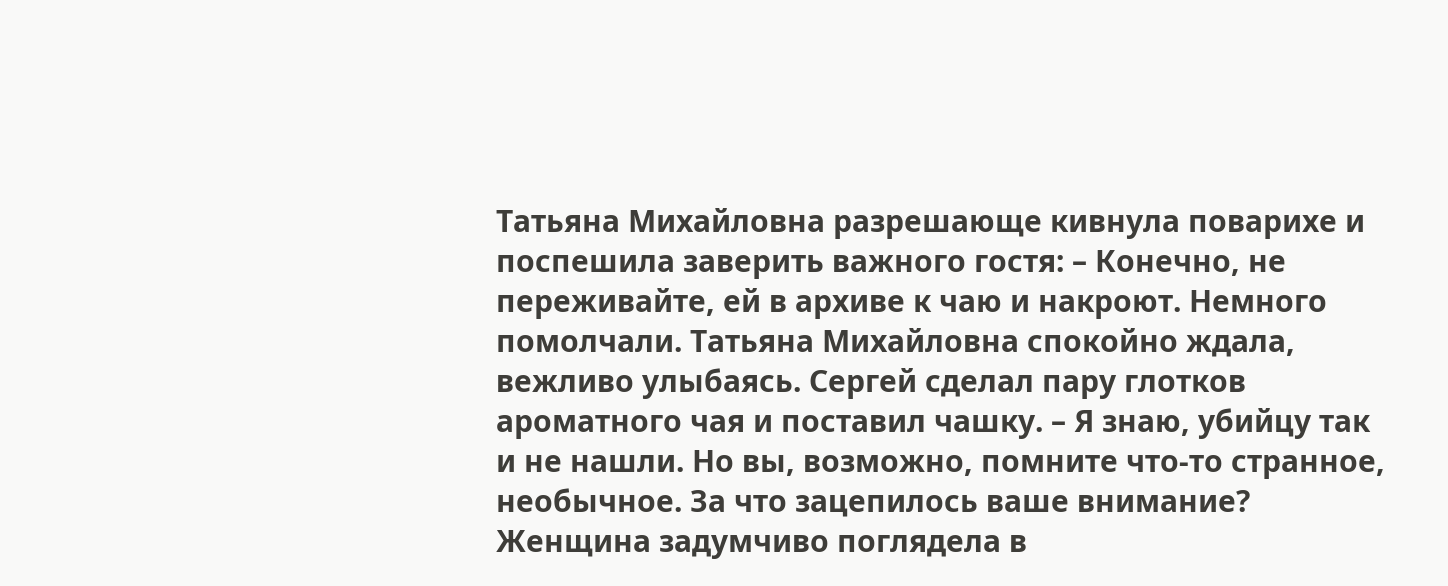Татьяна Михайловна разрешающе кивнула поварихе и поспешила заверить важного гостя: – Конечно, не переживайте, ей в архиве к чаю и накроют. Немного помолчали. Татьяна Михайловна спокойно ждала, вежливо улыбаясь. Сергей сделал пару глотков ароматного чая и поставил чашку. – Я знаю, убийцу так и не нашли. Но вы, возможно, помните что-то странное, необычное. За что зацепилось ваше внимание? Женщина задумчиво поглядела в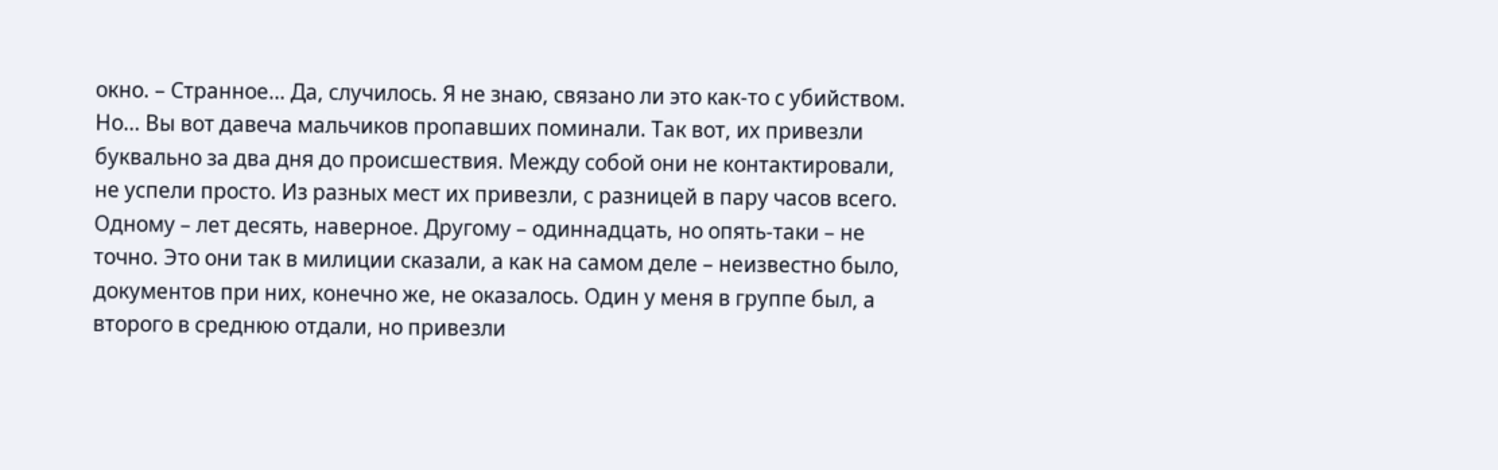окно. – Странное… Да, случилось. Я не знаю, связано ли это как-то с убийством. Но… Вы вот давеча мальчиков пропавших поминали. Так вот, их привезли буквально за два дня до происшествия. Между собой они не контактировали, не успели просто. Из разных мест их привезли, с разницей в пару часов всего. Одному – лет десять, наверное. Другому – одиннадцать, но опять-таки – не точно. Это они так в милиции сказали, а как на самом деле – неизвестно было, документов при них, конечно же, не оказалось. Один у меня в группе был, а второго в среднюю отдали, но привезли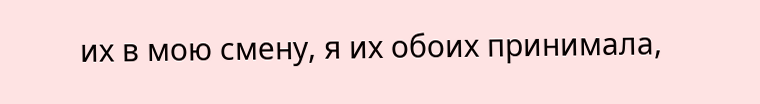их в мою смену, я их обоих принимала,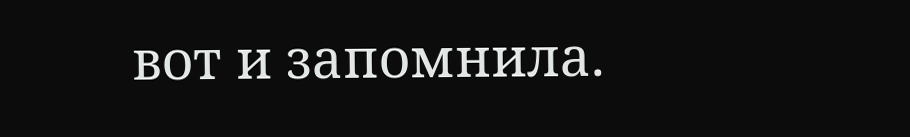вот и запомнила.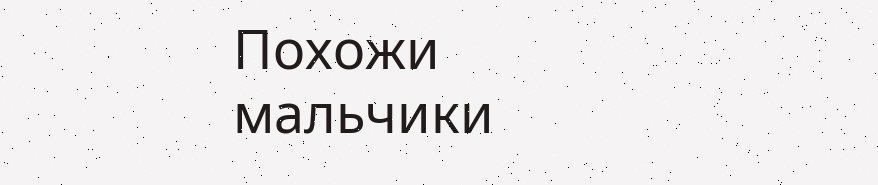Похожи мальчики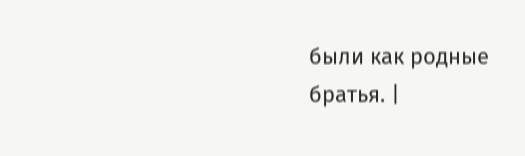были как родные братья. |